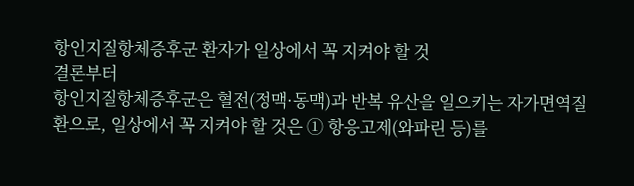항인지질항체증후군 환자가 일상에서 꼭 지켜야 할 것
결론부터
항인지질항체증후군은 혈전(정맥·동맥)과 반복 유산을 일으키는 자가면역질환으로, 일상에서 꼭 지켜야 할 것은 ① 항응고제(와파린 등)를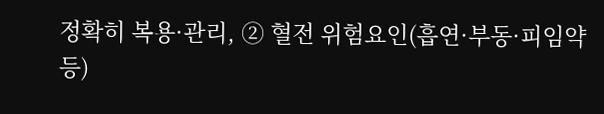정확히 복용·관리, ② 혈전 위험요인(흡연·부동·피임약 등)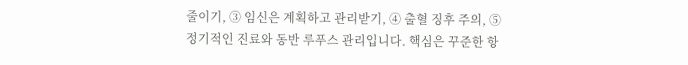줄이기, ③ 임신은 계획하고 관리받기, ④ 출혈 징후 주의, ⑤ 정기적인 진료와 동반 루푸스 관리입니다. 핵심은 꾸준한 항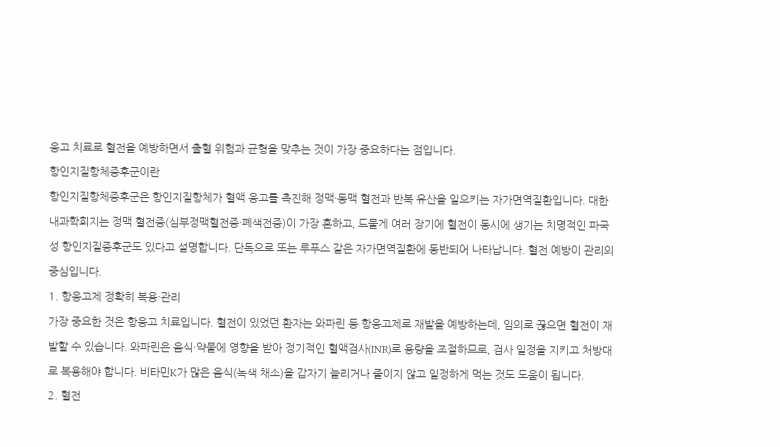응고 치료로 혈전을 예방하면서 출혈 위험과 균형을 맞추는 것이 가장 중요하다는 점입니다.
항인지질항체증후군이란
항인지질항체증후군은 항인지질항체가 혈액 응고를 촉진해 정맥·동맥 혈전과 반복 유산을 일으키는 자가면역질환입니다. 대한내과학회지는 정맥 혈전증(심부정맥혈전증·폐색전증)이 가장 흔하고, 드물게 여러 장기에 혈전이 동시에 생기는 치명적인 파국성 항인지질증후군도 있다고 설명합니다. 단독으로 또는 루푸스 같은 자가면역질환에 동반되어 나타납니다. 혈전 예방이 관리의 중심입니다.
1. 항응고제 정확히 복용·관리
가장 중요한 것은 항응고 치료입니다. 혈전이 있었던 환자는 와파린 등 항응고제로 재발을 예방하는데, 임의로 끊으면 혈전이 재발할 수 있습니다. 와파린은 음식·약물에 영향을 받아 정기적인 혈액검사(INR)로 용량을 조절하므로, 검사 일정을 지키고 처방대로 복용해야 합니다. 비타민K가 많은 음식(녹색 채소)을 갑자기 늘리거나 줄이지 않고 일정하게 먹는 것도 도움이 됩니다.
2. 혈전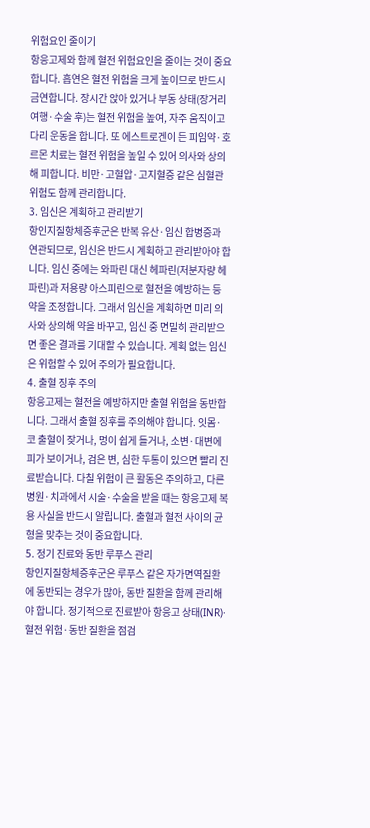위험요인 줄이기
항응고제와 함께 혈전 위험요인을 줄이는 것이 중요합니다. 흡연은 혈전 위험을 크게 높이므로 반드시 금연합니다. 장시간 앉아 있거나 부동 상태(장거리 여행·수술 후)는 혈전 위험을 높여, 자주 움직이고 다리 운동을 합니다. 또 에스트로겐이 든 피임약·호르몬 치료는 혈전 위험을 높일 수 있어 의사와 상의해 피합니다. 비만·고혈압·고지혈증 같은 심혈관 위험도 함께 관리합니다.
3. 임신은 계획하고 관리받기
항인지질항체증후군은 반복 유산·임신 합병증과 연관되므로, 임신은 반드시 계획하고 관리받아야 합니다. 임신 중에는 와파린 대신 헤파린(저분자량 헤파린)과 저용량 아스피린으로 혈전을 예방하는 등 약을 조정합니다. 그래서 임신을 계획하면 미리 의사와 상의해 약을 바꾸고, 임신 중 면밀히 관리받으면 좋은 결과를 기대할 수 있습니다. 계획 없는 임신은 위험할 수 있어 주의가 필요합니다.
4. 출혈 징후 주의
항응고제는 혈전을 예방하지만 출혈 위험을 동반합니다. 그래서 출혈 징후를 주의해야 합니다. 잇몸·코 출혈이 잦거나, 멍이 쉽게 들거나, 소변·대변에 피가 보이거나, 검은 변, 심한 두통이 있으면 빨리 진료받습니다. 다칠 위험이 큰 활동은 주의하고, 다른 병원·치과에서 시술·수술을 받을 때는 항응고제 복용 사실을 반드시 알립니다. 출혈과 혈전 사이의 균형을 맞추는 것이 중요합니다.
5. 정기 진료와 동반 루푸스 관리
항인지질항체증후군은 루푸스 같은 자가면역질환에 동반되는 경우가 많아, 동반 질환을 함께 관리해야 합니다. 정기적으로 진료받아 항응고 상태(INR)·혈전 위험·동반 질환을 점검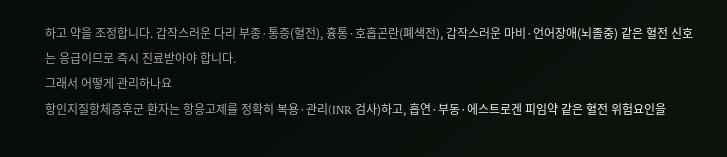하고 약을 조정합니다. 갑작스러운 다리 부종·통증(혈전), 흉통·호흡곤란(폐색전), 갑작스러운 마비·언어장애(뇌졸중) 같은 혈전 신호는 응급이므로 즉시 진료받아야 합니다.
그래서 어떻게 관리하나요
항인지질항체증후군 환자는 항응고제를 정확히 복용·관리(INR 검사)하고, 흡연·부동·에스트로겐 피임약 같은 혈전 위험요인을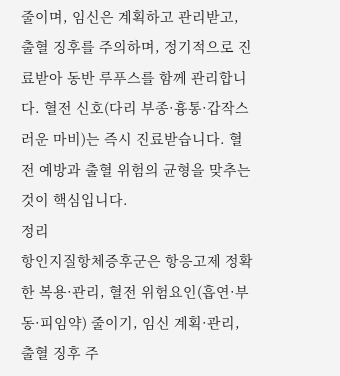줄이며, 임신은 계획하고 관리받고, 출혈 징후를 주의하며, 정기적으로 진료받아 동반 루푸스를 함께 관리합니다. 혈전 신호(다리 부종·흉통·갑작스러운 마비)는 즉시 진료받습니다. 혈전 예방과 출혈 위험의 균형을 맞추는 것이 핵심입니다.
정리
항인지질항체증후군은 항응고제 정확한 복용·관리, 혈전 위험요인(흡연·부동·피임약) 줄이기, 임신 계획·관리, 출혈 징후 주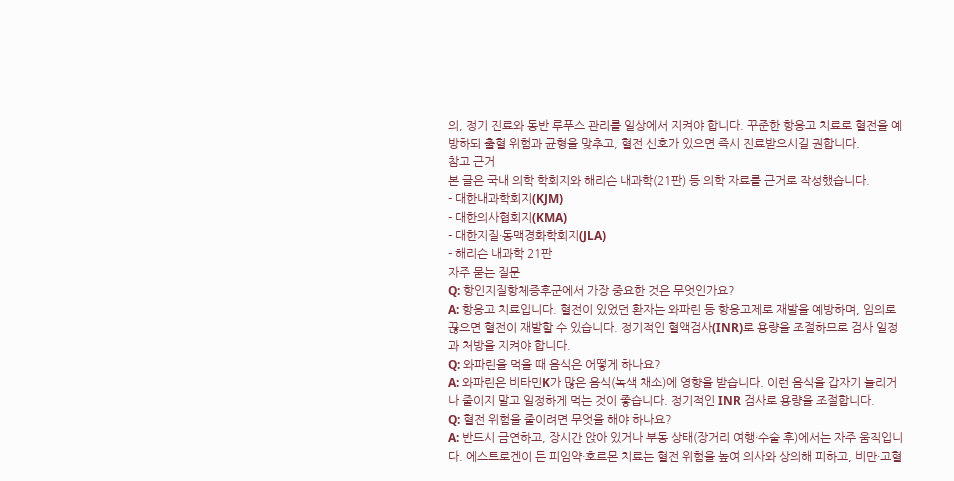의, 정기 진료와 동반 루푸스 관리를 일상에서 지켜야 합니다. 꾸준한 항응고 치료로 혈전을 예방하되 출혈 위험과 균형을 맞추고, 혈전 신호가 있으면 즉시 진료받으시길 권합니다.
참고 근거
본 글은 국내 의학 학회지와 해리슨 내과학(21판) 등 의학 자료를 근거로 작성했습니다.
- 대한내과학회지(KJM)
- 대한의사협회지(KMA)
- 대한지질·동맥경화학회지(JLA)
- 해리슨 내과학 21판
자주 묻는 질문
Q: 항인지질항체증후군에서 가장 중요한 것은 무엇인가요?
A: 항응고 치료입니다. 혈전이 있었던 환자는 와파린 등 항응고제로 재발을 예방하며, 임의로 끊으면 혈전이 재발할 수 있습니다. 정기적인 혈액검사(INR)로 용량을 조절하므로 검사 일정과 처방을 지켜야 합니다.
Q: 와파린을 먹을 때 음식은 어떻게 하나요?
A: 와파린은 비타민K가 많은 음식(녹색 채소)에 영향을 받습니다. 이런 음식을 갑자기 늘리거나 줄이지 말고 일정하게 먹는 것이 좋습니다. 정기적인 INR 검사로 용량을 조절합니다.
Q: 혈전 위험을 줄이려면 무엇을 해야 하나요?
A: 반드시 금연하고, 장시간 앉아 있거나 부동 상태(장거리 여행·수술 후)에서는 자주 움직입니다. 에스트로겐이 든 피임약·호르몬 치료는 혈전 위험을 높여 의사와 상의해 피하고, 비만·고혈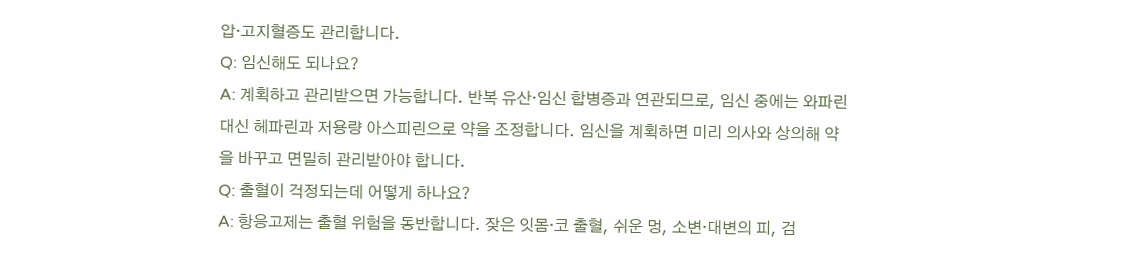압·고지혈증도 관리합니다.
Q: 임신해도 되나요?
A: 계획하고 관리받으면 가능합니다. 반복 유산·임신 합병증과 연관되므로, 임신 중에는 와파린 대신 헤파린과 저용량 아스피린으로 약을 조정합니다. 임신을 계획하면 미리 의사와 상의해 약을 바꾸고 면밀히 관리받아야 합니다.
Q: 출혈이 걱정되는데 어떻게 하나요?
A: 항응고제는 출혈 위험을 동반합니다. 잦은 잇몸·코 출혈, 쉬운 멍, 소변·대변의 피, 검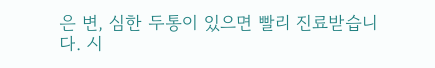은 변, 심한 두통이 있으면 빨리 진료받습니다. 시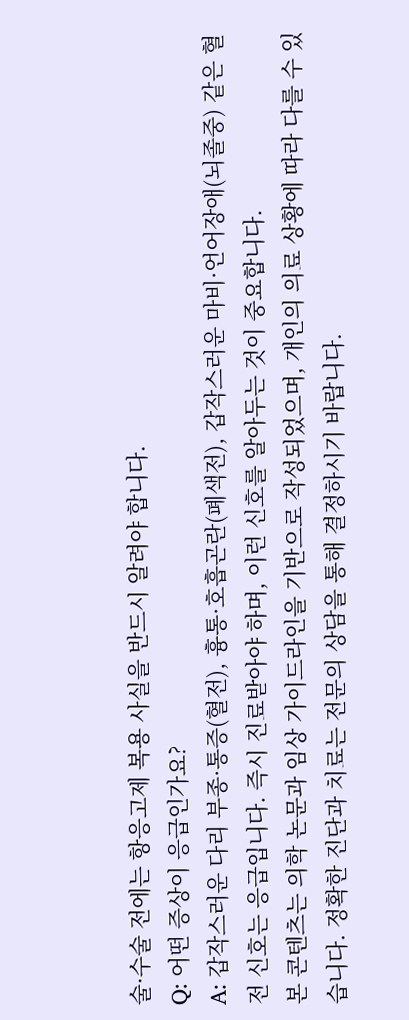술·수술 전에는 항응고제 복용 사실을 반드시 알려야 합니다.
Q: 어떤 증상이 응급인가요?
A: 갑작스러운 다리 부종·통증(혈전), 흉통·호흡곤란(폐색전), 갑작스러운 마비·언어장애(뇌졸중) 같은 혈전 신호는 응급입니다. 즉시 진료받아야 하며, 이런 신호를 알아두는 것이 중요합니다.
본 콘텐츠는 의학 논문과 임상 가이드라인을 기반으로 작성되었으며, 개인의 의료 상황에 따라 다를 수 있습니다. 정확한 진단과 치료는 전문의 상담을 통해 결정하시기 바랍니다.